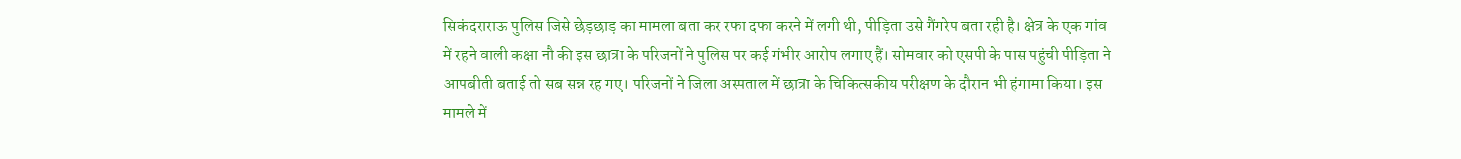सिकंदराराऊ पुलिस जिसे छेड़छाड़ का मामला बता कर रफा दफा करने में लगी थी, पीड़िता उसे गैंगरेप बता रही है। क्षेत्र के एक गांव में रहने वाली कक्षा नौ की इस छात्रा के परिजनों ने पुलिस पर कई गंभीर आरोप लगाए हैं। सोमवार को एसपी के पास पहुंची पीड़िता ने आपबीती बताई तो सब सन्न रह गए। परिजनों ने जिला अस्पताल में छात्रा के चिकित्सकीय परीक्षण के दौरान भी हंगामा किया। इस मामले में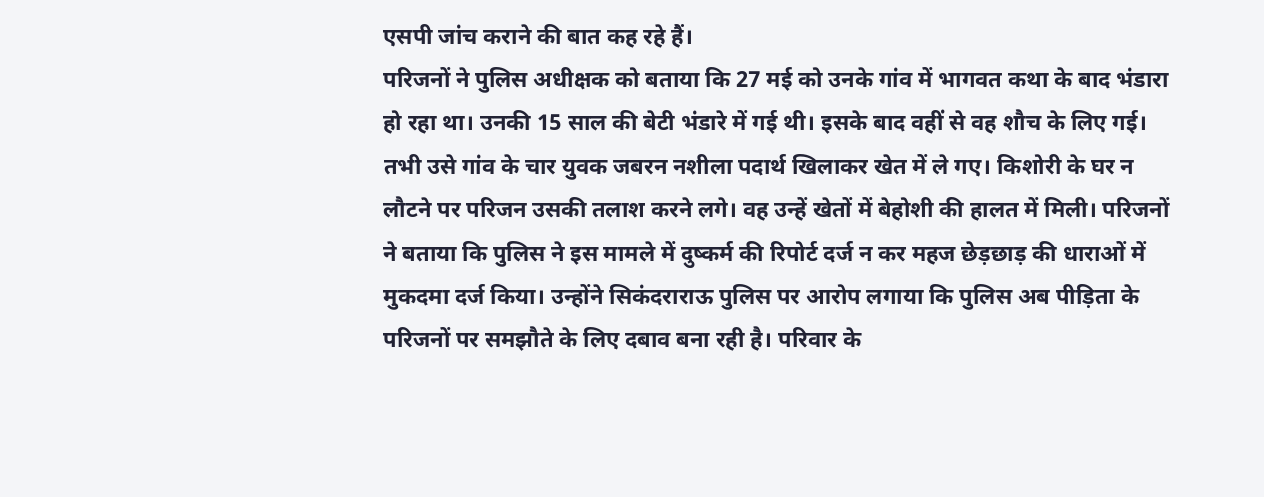एसपी जांच कराने की बात कह रहे हैं।
परिजनों ने पुलिस अधीक्षक को बताया कि 27 मई को उनके गांव में भागवत कथा के बाद भंडारा हो रहा था। उनकी 15 साल की बेटी भंडारे में गई थी। इसके बाद वहीं से वह शौच के लिए गई। तभी उसे गांव के चार युवक जबरन नशीला पदार्थ खिलाकर खेत में ले गए। किशोरी के घर न लौटने पर परिजन उसकी तलाश करने लगे। वह उन्हें खेतों में बेहोशी की हालत में मिली। परिजनों ने बताया कि पुलिस ने इस मामले में दुष्कर्म की रिपोर्ट दर्ज न कर महज छेड़छाड़ की धाराओं में मुकदमा दर्ज किया। उन्होंने सिकंदराराऊ पुलिस पर आरोप लगाया कि पुलिस अब पीड़िता के परिजनों पर समझौते के लिए दबाव बना रही है। परिवार के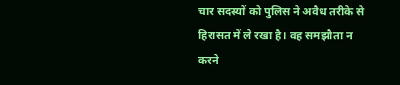चार सदस्यों को पुलिस ने अवैध तरीके से हिरासत में ले रखा है। वह समझौता न करने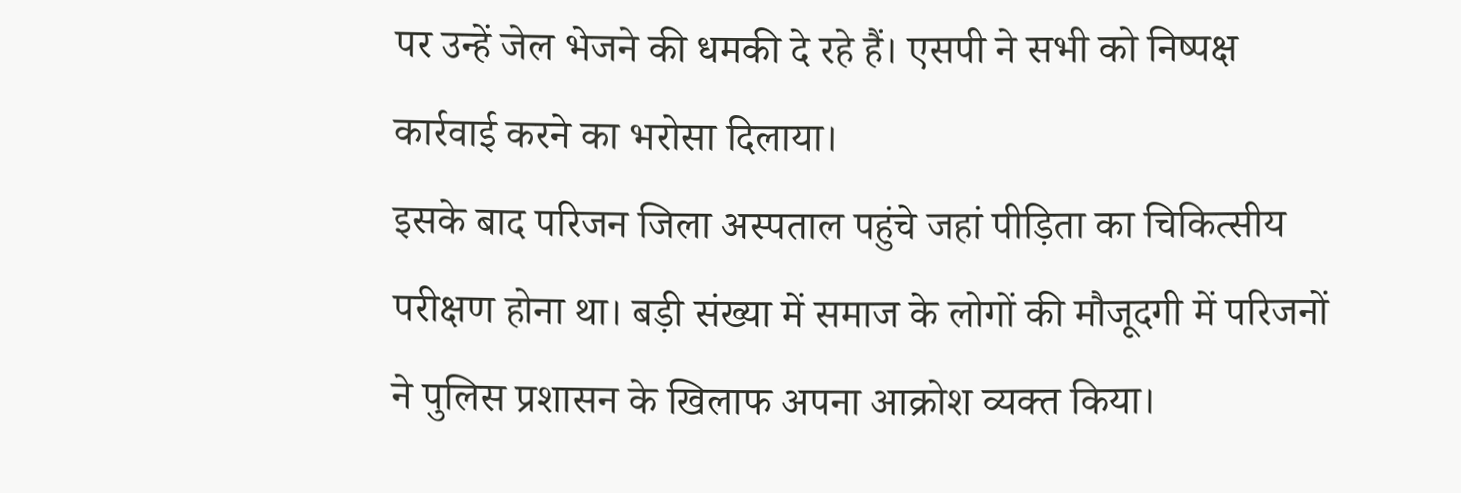पर उन्हें जेल भेजने की धमकी दे रहे हैं। एसपी ने सभी को निष्पक्ष कार्रवाई करने का भरोसा दिलाया।
इसके बाद परिजन जिला अस्पताल पहुंचे जहां पीड़िता का चिकित्सीय परीक्षण होना था। बड़ी संख्या में समाज के लोगों की मौजूदगी में परिजनों ने पुलिस प्रशासन के खिलाफ अपना आक्रोश व्यक्त किया।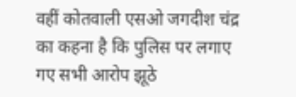वहीं कोतवाली एसओ जगदीश चंद्र का कहना है कि पुलिस पर लगाए गए सभी आरोप झूठे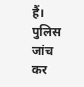हैं। पुलिस जांच कर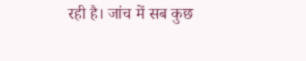रही है। जांच में सब कुछ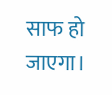साफ हो जाएगा।